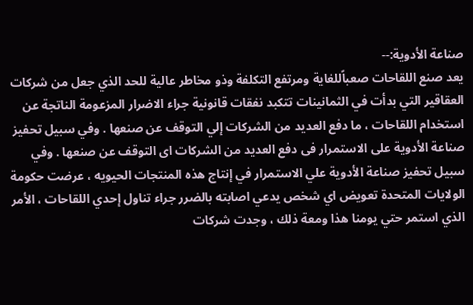صناعة الأدوية:--
يعد صنع اللقاحات صعباًللغاية ومرتفع التكلفة وذو مخاطر عالية للحد الذي جعل من شركات العقاقير التي بدأت في الثمانينات تتكبد نفقات قانونية جراء الاضرار المزعومة الناتجة عن استخدام اللقاحات ، ما دفع العديد من الشركات إلي التوقف عن صنعها . وفي سبيل تحفيز صناعة الأدوية على الاستمرار فى دفع العديد من الشركات اى التوقف عن صنعها . وفي سبيل تحفيز صناعة الأدوية علي الاستمرار في إنتاج هذه المنتجات الحيويه ، عرضت حكومة الولايات المتحدة تعويض اي شخص يدعي اصابته بالضرر جراء تناول إحدي اللقاحات ، الأمر الذي استمر حتي يومنا هذا ومعة ذلك ، وجدت شركات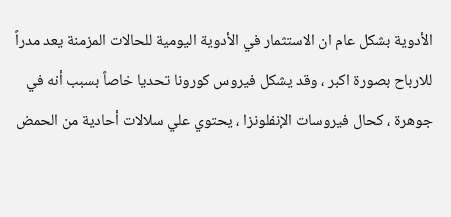الأدوية بشكل عام ان الاستثمار في الأدوية اليومية للحالات المزمنة يعد مدراً للارباح بصورة اكبر ، وقد يشكل فيروس كورونا تحديا خاصاً بسبب أنه في جوهرة ، كحال فيروسات الإنفلونزا ، يحتوي علي سلالات أحادية من الحمض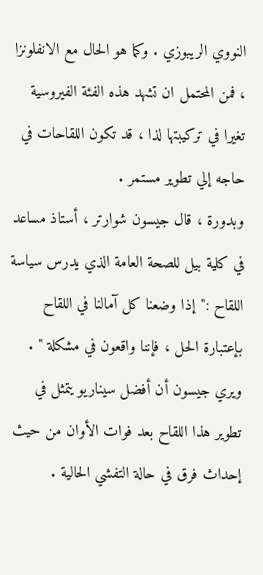النووي الريبوزي . وكما هو الحال مع الانفلونزا ، فمن المحتمل ان تشهد هذه الفئة الفيروسية تغيرا في تركيبتها لذا ، قد تكون اللقاحات في حاجه إلي تطوير مستمر .
وبدورة ، قال جيسون شوارتر ، أستاذ مساعد في كلية بيل للصحة العامة الذي يدرس سياسة اللقاح :"إذا وضعنا كل آمالنا في اللقاح بإعتبارة الحل ، فإننا واقعون في مشكلة " . ويري جيسون أن أفضل سيناريو يتمثل في تطوير هذا اللقاح بعد فوات الأوان من حيث إحداث فرق في حالة التفشي الحالية .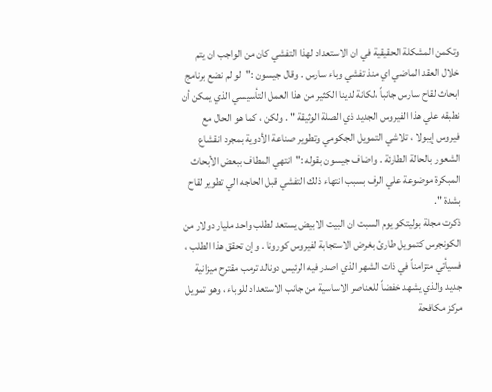وتكمن المشكلة الحقيقية في ان الاستعداد لهذا التفشي كان من الواجب ان يتم خلال العقد الماضي اي منذ تفشي وباء سارس . وقال جيسون :"لو لم نضع برنامج ابحاث لقاح سارس جانباً ،لكانة لدينا الكثير من هذا العمل التأسيسي الذي يمكن أن نطبقه علي هذا الفيروس الجديد ذي الصلة الوثيقة " . ولكن ، كما هو الحال مع فيروس إيبولا ، تلاشي التمويل الجكومي وتطوير صناعة الأدوية بمجرد انقشاع الشعور بالحالة الطارئة . واضاف جيسون بقوله :"انتهي المطاف ببعض الأبحاث المبكرة موضوعة علي الرف بسبب انتهاء ذلك التفشي قبل الحاجه الي تطوير لقاح بشدة ".
ذكرت مجلة بوليتكو يوم السبت ان البيت الابيض يستعد لطلب واحد مليار دولار من الكونجرس كتمويل طارئ بغرض الاستجابة لفيروس كورونا . وإن تحقق هذا الطلب ، فسيأتي متزامناً في ذات الشهر الذي اصدر فيه الرئيس دونالد ترمب مقترح ميزانية جديد والذي يشهد خفضاً للعناصر الاساسية من جانب الاستعداد للوباء ، وهو تمويل مركز مكافحة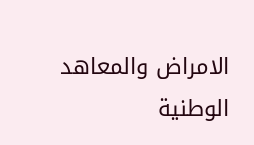الامراض والمعاهد الوطنية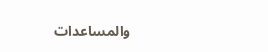والمساعدات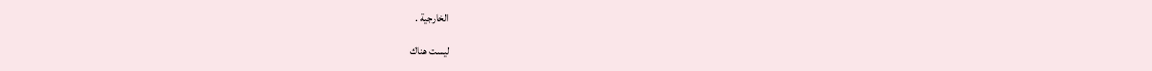الخارجية .

ليست هناك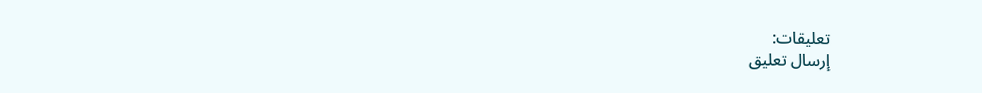تعليقات:
إرسال تعليق